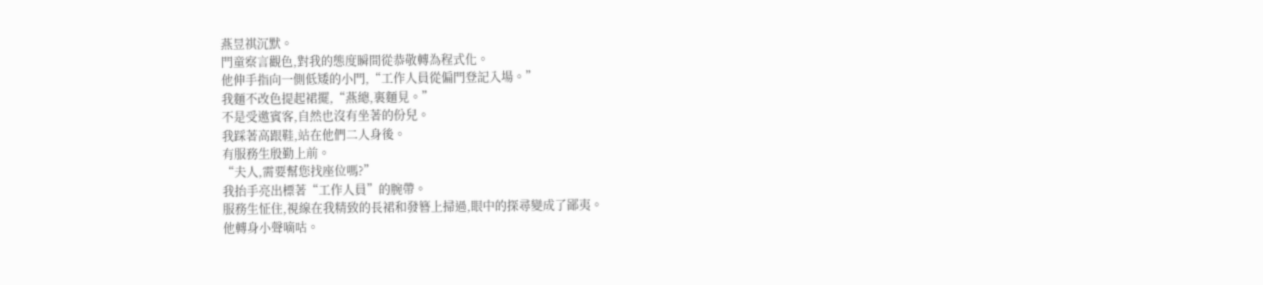燕昱祺沉默。
門童察言觀色,對我的態度瞬間從恭敬轉為程式化。
他伸手指向一側低矮的小門,“工作人員從偏門登記入場。”
我麵不改色提起裙擺,“燕總,裏麵見。”
不是受邀賓客,自然也沒有坐著的份兒。
我踩著高跟鞋,站在他們二人身後。
有服務生殷勤上前。
“夫人,需要幫您找座位嗎?”
我抬手亮出標著“工作人員”的腕帶。
服務生怔住,視線在我精致的長裙和發簪上掃過,眼中的探尋變成了鄙夷。
他轉身小聲嘀咕。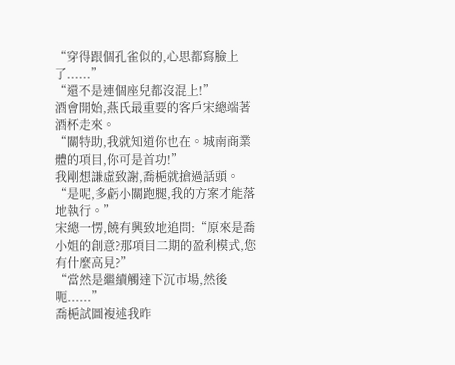“穿得跟個孔雀似的,心思都寫臉上了......”
“還不是連個座兒都沒混上!”
酒會開始,燕氏最重要的客戶宋總端著酒杯走來。
“關特助,我就知道你也在。城南商業體的項目,你可是首功!”
我剛想謙虛致謝,喬梔就搶過話頭。
“是呢,多虧小關跑腿,我的方案才能落地執行。”
宋總一愣,饒有興致地追問:“原來是喬小姐的創意?那項目二期的盈利模式,您有什麼高見?”
“當然是繼續觸達下沉市場,然後呃......”
喬梔試圖複述我昨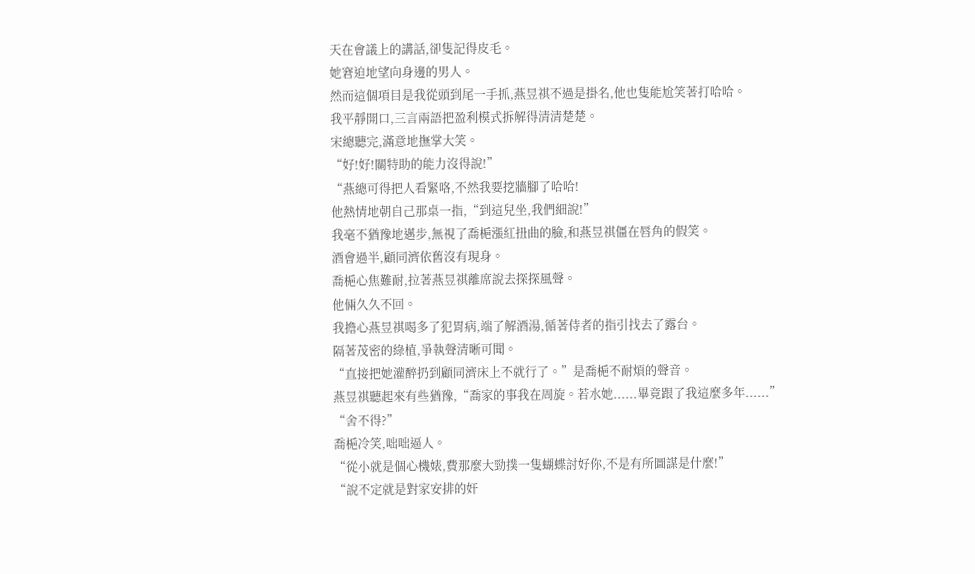天在會議上的講話,卻隻記得皮毛。
她窘迫地望向身邊的男人。
然而這個項目是我從頭到尾一手抓,燕昱祺不過是掛名,他也隻能尬笑著打哈哈。
我平靜開口,三言兩語把盈利模式拆解得清清楚楚。
宋總聽完,滿意地撫掌大笑。
“好!好!關特助的能力沒得說!”
“燕總可得把人看緊咯,不然我要挖牆腳了哈哈!
他熱情地朝自己那桌一指,“到這兒坐,我們細說!”
我毫不猶豫地邁步,無視了喬梔漲紅扭曲的臉,和燕昱祺僵在唇角的假笑。
酒會過半,顧同濟依舊沒有現身。
喬梔心焦難耐,拉著燕昱祺離席說去探探風聲。
他倆久久不回。
我擔心燕昱祺喝多了犯胃病,端了解酒湯,循著侍者的指引找去了露台。
隔著茂密的綠植,爭執聲清晰可聞。
“直接把她灌醉扔到顧同濟床上不就行了。”是喬梔不耐煩的聲音。
燕昱祺聽起來有些猶豫,“喬家的事我在周旋。若水她......畢竟跟了我這麼多年......”
“舍不得?”
喬梔冷笑,咄咄逼人。
“從小就是個心機婊,費那麼大勁撲一隻蝴蝶討好你,不是有所圖謀是什麼!”
“說不定就是對家安排的奸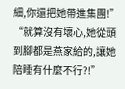細,你還把她帶進集團!”
“就算沒有壞心,她從頭到腳都是燕家給的,讓她陪睡有什麼不行?!”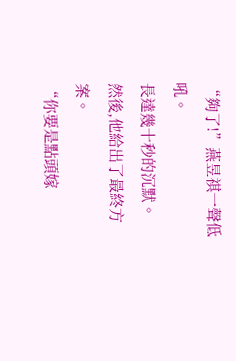“夠了!”燕昱祺一聲低吼。
長達幾十秒的沉默。
然後,他給出了最終方案。
“你要是點頭嫁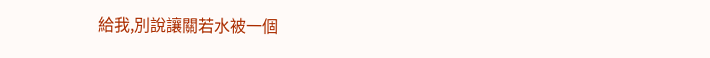給我,別說讓關若水被一個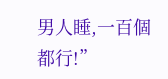男人睡,一百個都行!”